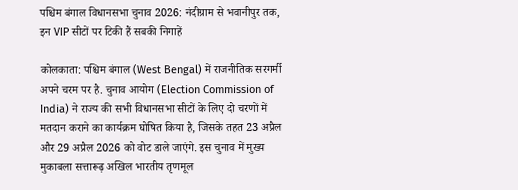पश्चिम बंगाल विधानसभा चुनाव 2026: नंदीग्राम से भवानीपुर तक, इन VIP सीटों पर टिकी हैं सबकी निगाहें

कोलकाता: पश्चिम बंगाल (West Bengal) में राजनीतिक सरगर्मी अपने चरम पर है. चुनाव आयोग (Election Commission of India) ने राज्य की सभी विधानसभा सीटों के लिए दो चरणों में मतदान कराने का कार्यक्रम घोषित किया है, जिसके तहत 23 अप्रैल और 29 अप्रैल 2026 को वोट डाले जाएंगे. इस चुनाव में मुख्य मुकाबला सत्तारूढ़ अखिल भारतीय तृणमूल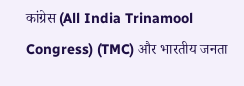कांग्रेस (All India Trinamool Congress) (TMC) और भारतीय जनता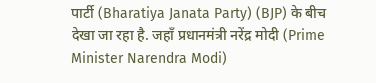पार्टी (Bharatiya Janata Party) (BJP) के बीच देखा जा रहा है. जहाँ प्रधानमंत्री नरेंद्र मोदी (Prime Minister Narendra Modi)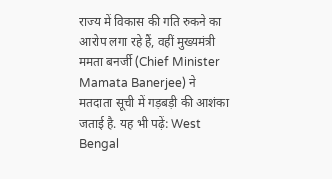राज्य में विकास की गति रुकने का आरोप लगा रहे हैं, वहीं मुख्यमंत्री ममता बनर्जी (Chief Minister Mamata Banerjee) ने मतदाता सूची में गड़बड़ी की आशंका जताई है. यह भी पढ़ें: West Bengal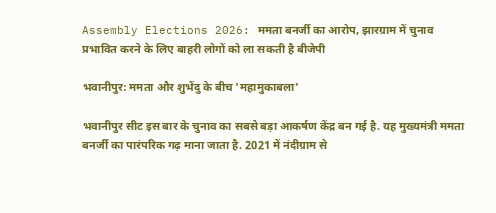Assembly Elections 2026: ममता बनर्जी का आरोप, झारग्राम में चुनाव प्रभावित करने के लिए बाहरी लोगों को ला सकती है बीजेपी

भवानीपुर: ममता और शुभेंदु के बीच 'महामुकाबला'

भवानीपुर सीट इस बार के चुनाव का सबसे बड़ा आकर्षण केंद्र बन गई है. यह मुख्यमंत्री ममता बनर्जी का पारंपरिक गढ़ माना जाता है. 2021 में नंदीग्राम से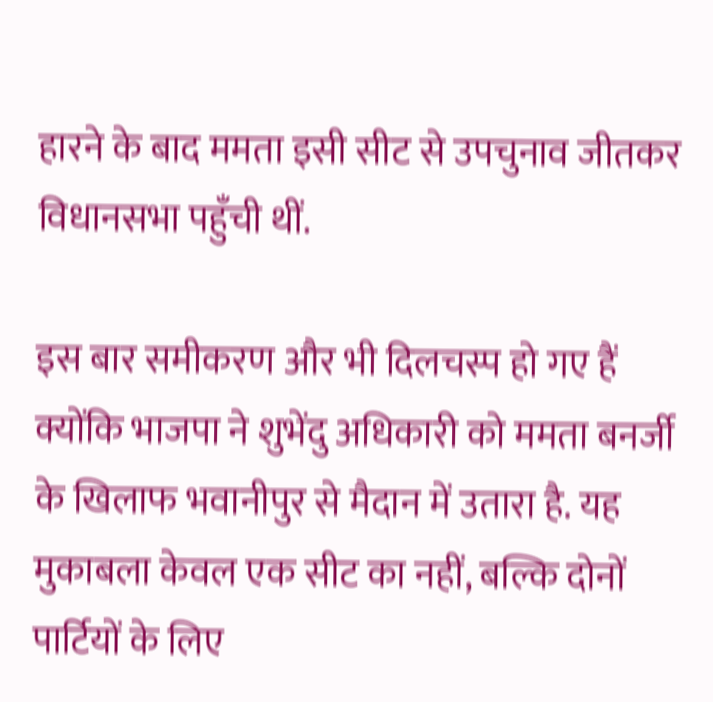हारने के बाद ममता इसी सीट से उपचुनाव जीतकर विधानसभा पहुँची थीं.

इस बार समीकरण और भी दिलचस्प हो गए हैं क्योंकि भाजपा ने शुभेंदु अधिकारी को ममता बनर्जी के खिलाफ भवानीपुर से मैदान में उतारा है. यह मुकाबला केवल एक सीट का नहीं, बल्कि दोनों पार्टियों के लिए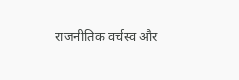राजनीतिक वर्चस्व और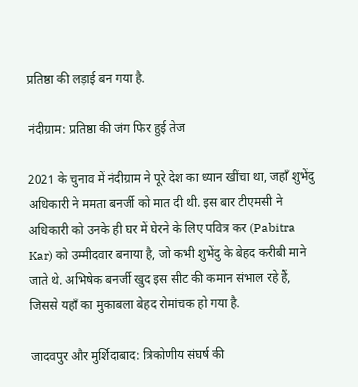प्रतिष्ठा की लड़ाई बन गया है.

नंदीग्राम: प्रतिष्ठा की जंग फिर हुई तेज

2021 के चुनाव में नंदीग्राम ने पूरे देश का ध्यान खींचा था, जहाँ शुभेंदु अधिकारी ने ममता बनर्जी को मात दी थी. इस बार टीएमसी ने अधिकारी को उनके ही घर में घेरने के लिए पवित्र कर (Pabitra Kar) को उम्मीदवार बनाया है, जो कभी शुभेंदु के बेहद करीबी माने जाते थे. अभिषेक बनर्जी खुद इस सीट की कमान संभाल रहे हैं, जिससे यहाँ का मुकाबला बेहद रोमांचक हो गया है.

जादवपुर और मुर्शिदाबाद: त्रिकोणीय संघर्ष की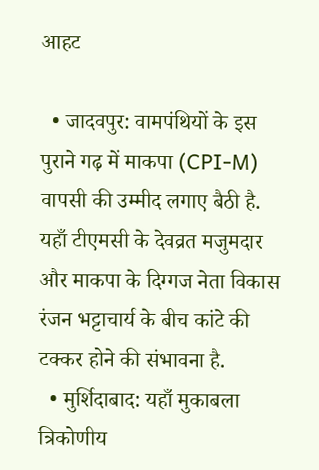आहट

  • जादवपुर: वामपंथियों के इस पुराने गढ़ में माकपा (CPI-M) वापसी की उम्मीद लगाए बैठी है. यहाँ टीएमसी के देवव्रत मजुमदार और माकपा के दिग्गज नेता विकास रंजन भट्टाचार्य के बीच कांटे की टक्कर होने की संभावना है.
  • मुर्शिदाबाद: यहाँ मुकाबला त्रिकोणीय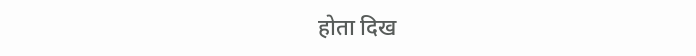होता दिख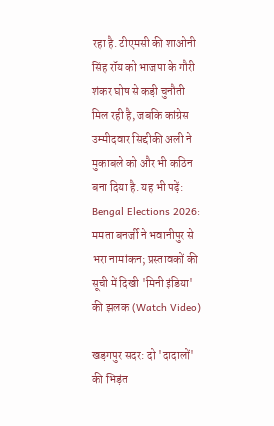रहा है. टीएमसी की शाओनी सिंह रॉय को भाजपा के गौरी शंकर घोष से कड़ी चुनौती मिल रही है, जबकि कांग्रेस उम्मीदवार सिद्दीकी अली ने मुकाबले को और भी कठिन बना दिया है. यह भी पढ़ें: Bengal Elections 2026: ममता बनर्जी ने भवानीपुर से भरा नामांकन; प्रस्तावकों की सूची में दिखी 'मिनी इंडिया' की झलक (Watch Video)

खड़गपुर सदर: दो 'दादालों' की भिड़ंत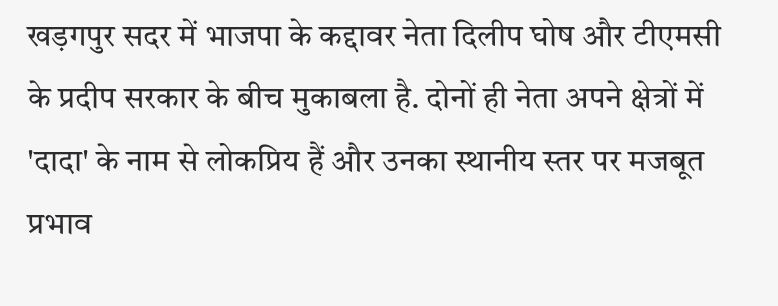खड़गपुर सदर में भाजपा के कद्दावर नेता दिलीप घोष और टीएमसी के प्रदीप सरकार के बीच मुकाबला है. दोनों ही नेता अपने क्षेत्रों में 'दादा' के नाम से लोकप्रिय हैं और उनका स्थानीय स्तर पर मजबूत प्रभाव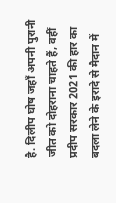है. दिलीप घोष जहाँ अपनी पुरानी जीत को दोहराना चाहते हैं, वहीं प्रदीप सरकार 2021 की हार का बदला लेने के इरादे से मैदान में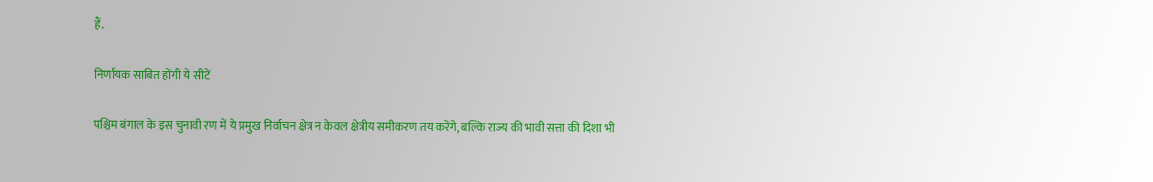हैं.

निर्णायक साबित होंगी ये सीटें

पश्चिम बंगाल के इस चुनावी रण में ये प्रमुख निर्वाचन क्षेत्र न केवल क्षेत्रीय समीकरण तय करेंगे, बल्कि राज्य की भावी सत्ता की दिशा भी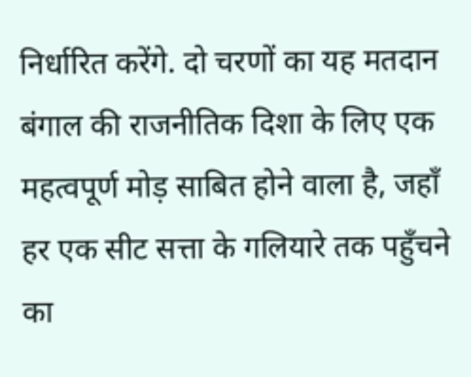निर्धारित करेंगे. दो चरणों का यह मतदान बंगाल की राजनीतिक दिशा के लिए एक महत्वपूर्ण मोड़ साबित होने वाला है, जहाँ हर एक सीट सत्ता के गलियारे तक पहुँचने का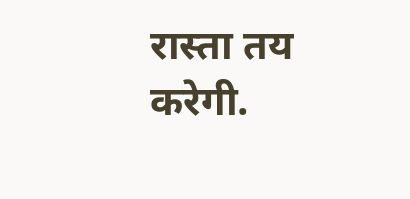रास्ता तय करेगी.